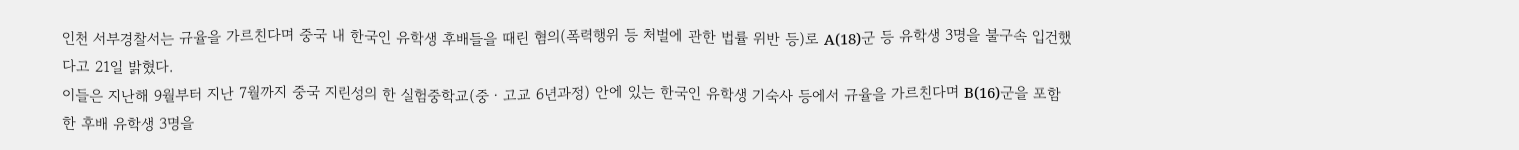인천 서부경찰서는 규율을 가르친다며 중국 내 한국인 유학생 후배들을 때린 혐의(폭력행위 등 처벌에 관한 법률 위반 등)로 A(18)군 등 유학생 3명을 불구속 입건했다고 21일 밝혔다.
이들은 지난해 9월부터 지난 7월까지 중국 지린성의 한 실험중학교(중ㆍ고교 6년과정) 안에 있는 한국인 유학생 기숙사 등에서 규율을 가르친다며 B(16)군을 포함한 후배 유학생 3명을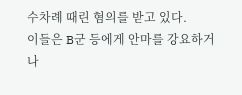수차례 때린 혐의를 받고 있다.
이들은 B군 등에게 안마를 강요하거나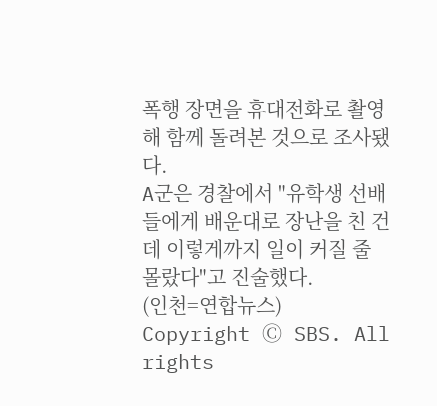폭행 장면을 휴대전화로 촬영해 함께 돌려본 것으로 조사됐다.
A군은 경찰에서 "유학생 선배들에게 배운대로 장난을 친 건데 이렇게까지 일이 커질 줄 몰랐다"고 진술했다.
(인천=연합뉴스)
Copyright Ⓒ SBS. All rights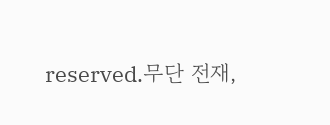reserved.무단 전재,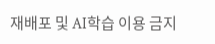재배포 및 AI학습 이용 금지